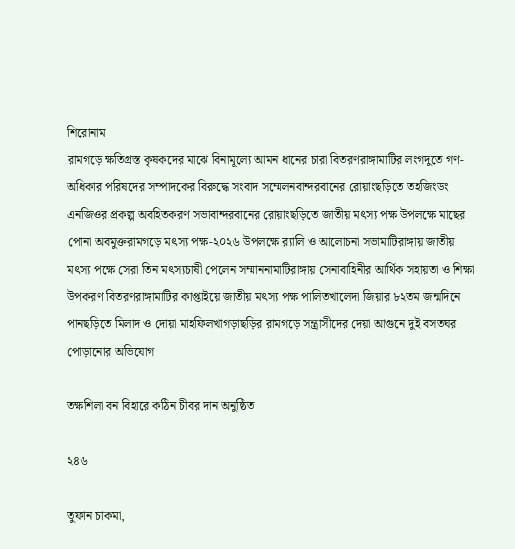শিরোনাম
রামগড়ে ক্ষতিগ্রস্ত কৃষকদের মাঝে বিনামূল্যে আমন ধানের চারা বিতরণরাঙ্গামাটির লংগদুতে গণ-অধিকার পরিষদের সম্পাদকের বিরুদ্ধে সংবাদ সম্মেলনবান্দরবানের রোয়াংছড়িতে তহজিংডং এনজিওর প্রকল্প অবহিতকরণ সভাবান্দরবানের রোয়াংছড়িতে জাতীয় মৎস্য পক্ষ উপলক্ষে মাছের পোনা অবমুক্তরামগড়ে মৎস্য পক্ষ-২০২৬ উপলক্ষে র‌্যালি ও আলোচনা সভামাটিরাঙ্গায় জাতীয় মৎস্য পক্ষে সেরা তিন মৎস্যচাষী পেলেন সম্মাননামাটিরাঙ্গায় সেনাবাহিনীর আর্থিক সহায়তা ও শিক্ষা উপকরণ বিতরণরাঙ্গামাটির কাপ্তাইয়ে জাতীয় মৎস্য পক্ষ পালিতখালেদা জিয়ার ৮২তম জন্মদিনে পানছড়িতে মিলাদ ও দোয়া মাহফিলখাগড়াছড়ির রামগড়ে সন্ত্রাসীদের দেয়া আগুনে দুই বসতঘর পোড়ানোর অভিযোগ

তক্ষশিলা বন বিহারে কঠিন চীবর দান অনুষ্ঠিত

২৪৬

তুফান চাকমা,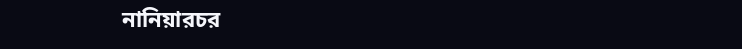নানিয়ারচর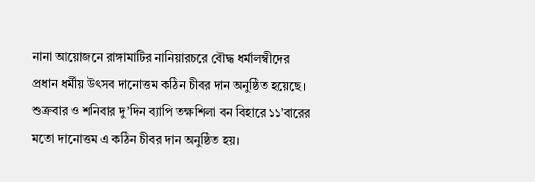নানা আয়োজনে রাঙ্গামাটির নানিয়ারচরে বৌদ্ধ ধর্মালম্বীদের প্রধান ধর্মীয় উৎসব দানোত্তম কঠিন চীবর দান অনুষ্ঠিত হয়েছে।  শুক্রবার ও শনিবার দু’দিন ব্যাপি তক্ষশিলা বন বিহারে ১১’বারের মতো দানোত্তম এ কঠিন চীবর দান অনুষ্ঠিত হয়।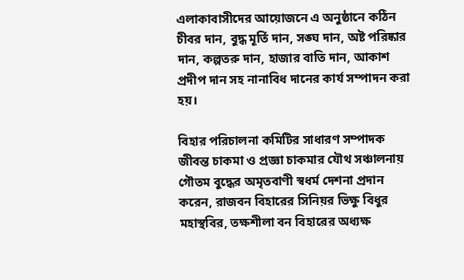এলাকাবাসীদের আয়োজনে এ অনুষ্ঠানে কঠিন চীবর দান, বুদ্ধ মূর্তি দান, সঙ্ঘ দান, অষ্ট পরিষ্কার দান, কল্পতরু দান, হাজার বাতি দান, আকাশ প্রদীপ দান সহ নানাবিধ দানের কার্য সম্পাদন করা হয়।

বিহার পরিচালনা কমিটির সাধারণ সম্পাদক জীবন্ত চাকমা ও প্রজ্ঞা চাকমার যৌথ সঞ্চালনায় গৌতম বুদ্ধের অমৃতবাণী স্বধর্ম দেশনা প্রদান করেন, রাজবন বিহারের সিনিয়র ভিক্ষু বিধুর মহাস্থবির, তক্ষশীলা বন বিহারের অধ্যক্ষ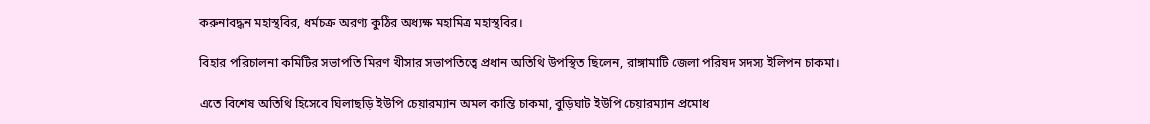করুনাবদ্ধন মহাস্থবির, ধর্মচক্র অরণ্য কুঠির অধ্যক্ষ মহামিত্র মহাস্থবির।

বিহার পরিচালনা কমিটির সভাপতি মিরণ খীসার সভাপতিত্বে প্রধান অতিথি উপস্থিত ছিলেন, রাঙ্গামাটি জেলা পরিষদ সদস্য ইলিপন চাকমা।

এতে বিশেষ অতিথি হিসেবে ঘিলাছড়ি ইউপি চেয়ারম্যান অমল কান্তি চাকমা, বুড়িঘাট ইউপি চেয়ারম্যান প্রমোধ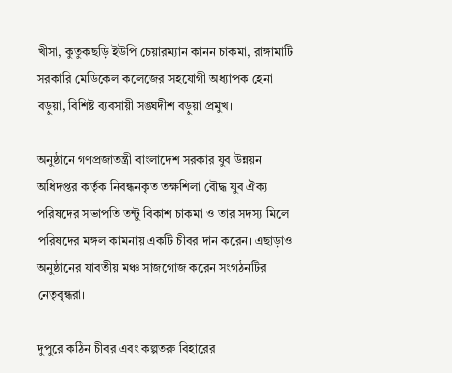খীসা, কুতুকছড়ি ইউপি চেয়ারম্যান কানন চাকমা, রাঙ্গামাটি সরকারি মেডিকেল কলেজের সহযোগী অধ্যাপক হেনা বড়ুয়া, বিশিষ্ট ব্যবসায়ী সঙ্ঘদীশ বড়ুয়া প্রমুখ।

অনুষ্ঠানে গণপ্রজাতন্ত্রী বাংলাদেশ সরকার যুব উন্নয়ন অধিদপ্তর কর্তৃক নিবন্ধনকৃত তক্ষশিলা বৌদ্ধ যুব ঐক্য পরিষদের সভাপতি তন্টু বিকাশ চাকমা ও তার সদস্য মিলে পরিষদের মঙ্গল কামনায় একটি চীবর দান করেন। এছাড়াও অনুষ্ঠানের যাবতীয় মঞ্চ সাজগোজ করেন সংগঠনটির নেতৃবৃন্ধরা।

দুপুরে কঠিন চীবর এবং কল্পতরু বিহারের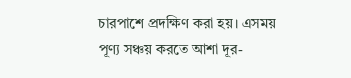চারপাশে প্রদক্ষিণ করা হয়। এসময় পূণ্য সঞ্চয় করতে আশা দূর-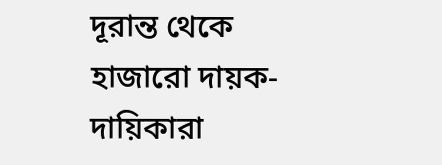দূরান্ত থেকে হাজারো দায়ক-দায়িকারা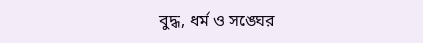বুদ্ধ, ধর্ম ও সঙ্ঘের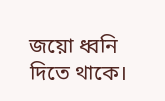জয়ো ধ্বনি দিতে থাকে।